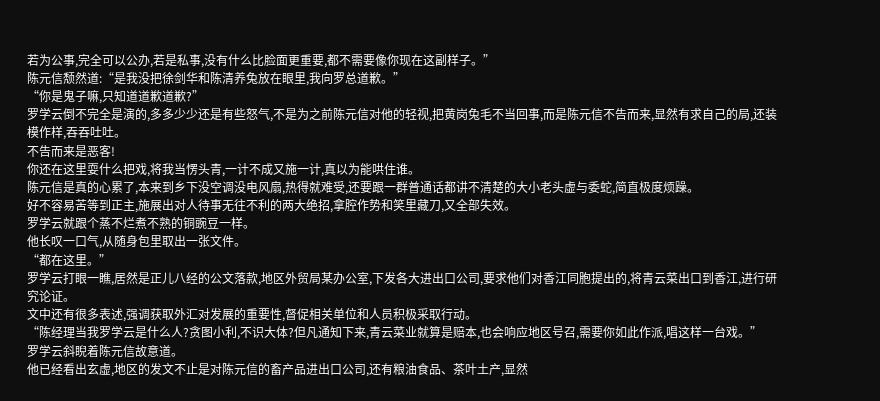若为公事,完全可以公办,若是私事,没有什么比脸面更重要,都不需要像你现在这副样子。”
陈元信颓然道:“是我没把徐剑华和陈清养兔放在眼里,我向罗总道歉。”
“你是鬼子嘛,只知道道歉道歉?”
罗学云倒不完全是演的,多多少少还是有些怒气,不是为之前陈元信对他的轻视,把黄岗兔毛不当回事,而是陈元信不告而来,显然有求自己的局,还装模作样,吞吞吐吐。
不告而来是恶客!
你还在这里耍什么把戏,将我当愣头青,一计不成又施一计,真以为能哄住谁。
陈元信是真的心累了,本来到乡下没空调没电风扇,热得就难受,还要跟一群普通话都讲不清楚的大小老头虚与委蛇,简直极度烦躁。
好不容易苦等到正主,施展出对人待事无往不利的两大绝招,拿腔作势和笑里藏刀,又全部失效。
罗学云就跟个蒸不烂煮不熟的铜豌豆一样。
他长叹一口气,从随身包里取出一张文件。
“都在这里。”
罗学云打眼一瞧,居然是正儿八经的公文落款,地区外贸局某办公室,下发各大进出口公司,要求他们对香江同胞提出的,将青云菜出口到香江,进行研究论证。
文中还有很多表述,强调获取外汇对发展的重要性,督促相关单位和人员积极采取行动。
“陈经理当我罗学云是什么人?贪图小利,不识大体?但凡通知下来,青云菜业就算是赔本,也会响应地区号召,需要你如此作派,唱这样一台戏。”
罗学云斜睨着陈元信故意道。
他已经看出玄虚,地区的发文不止是对陈元信的畜产品进出口公司,还有粮油食品、茶叶土产,显然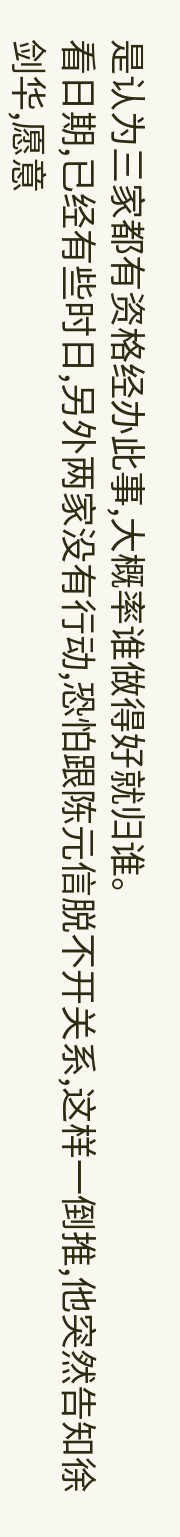是认为三家都有资格经办此事,大概率谁做得好就归谁。
看日期,已经有些时日,另外两家没有行动,恐怕跟陈元信脱不开关系,这样一倒推,他突然告知徐剑华,愿意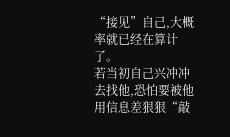“接见”自己,大概率就已经在算计了。
若当初自己兴冲冲去找他,恐怕要被他用信息差狠狠“敲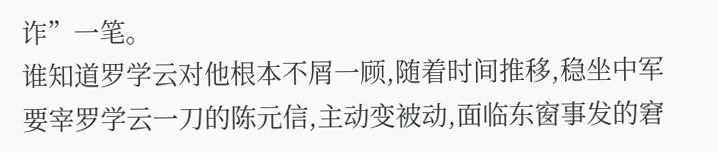诈”一笔。
谁知道罗学云对他根本不屑一顾,随着时间推移,稳坐中军要宰罗学云一刀的陈元信,主动变被动,面临东窗事发的窘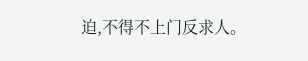迫,不得不上门反求人。